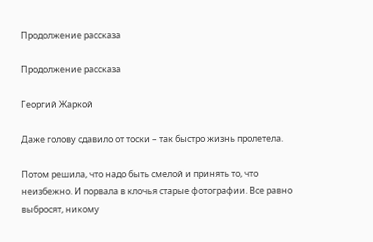Продолжение рассказа

Продолжение рассказа

Георгий Жаркой

Даже голову сдавило от тоски – так быстро жизнь пролетела.

Потом решила, что надо быть смелой и принять то, что неизбежно. И порвала в клочья старые фотографии. Все равно выбросят, никому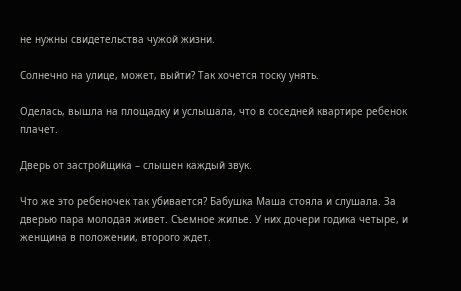не нужны свидетельства чужой жизни.

Солнечно на улице, может, выйти? Так хочется тоску унять.

Оделась, вышла на площадку и услышала, что в соседней квартире ребенок плачет.

Дверь от застройщика – слышен каждый звук.

Что же это ребеночек так убивается? Бабушка Маша стояла и слушала. За дверью пара молодая живет. Съемное жилье. У них дочери годика четыре, и женщина в положении, второго ждет.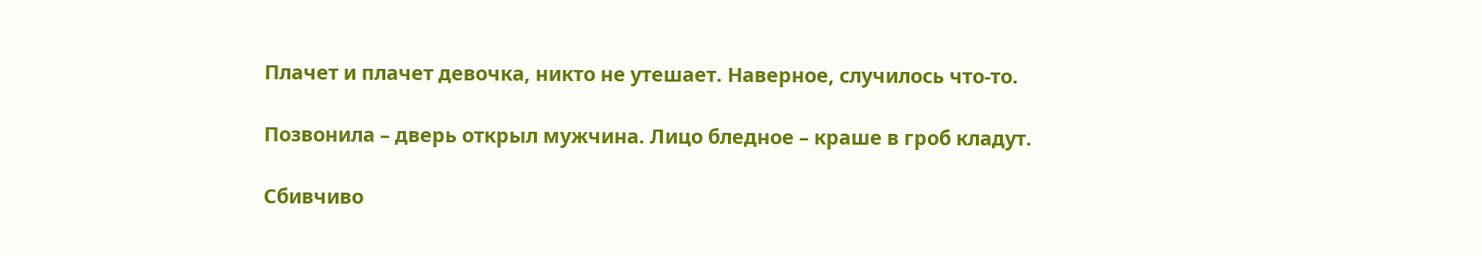Плачет и плачет девочка, никто не утешает. Наверное, случилось что-то.

Позвонила – дверь открыл мужчина. Лицо бледное – краше в гроб кладут.

Сбивчиво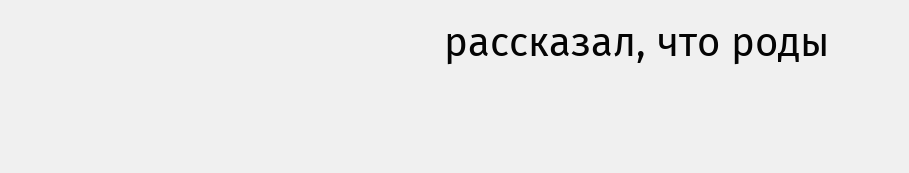рассказал, что роды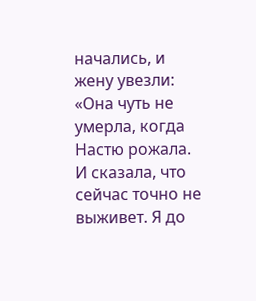начались, и жену увезли: «Она чуть не умерла, когда Настю рожала. И сказала, что сейчас точно не выживет. Я до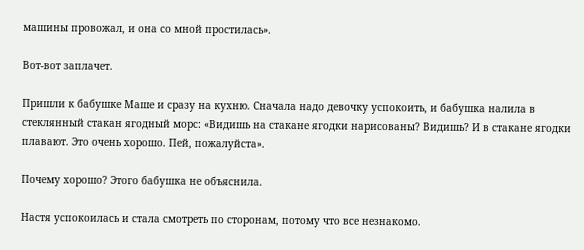машины провожал, и она со мной простилась».

Вот-вот заплачет.

Пришли к бабушке Маше и сразу на кухню. Сначала надо девочку успокоить, и бабушка налила в стеклянный стакан ягодный морс: «Видишь на стакане ягодки нарисованы? Видишь? И в стакане ягодки плавают. Это очень хорошо. Пей, пожалуйста».

Почему хорошо? Этого бабушка не объяснила.

Настя успокоилась и стала смотреть по сторонам, потому что все незнакомо.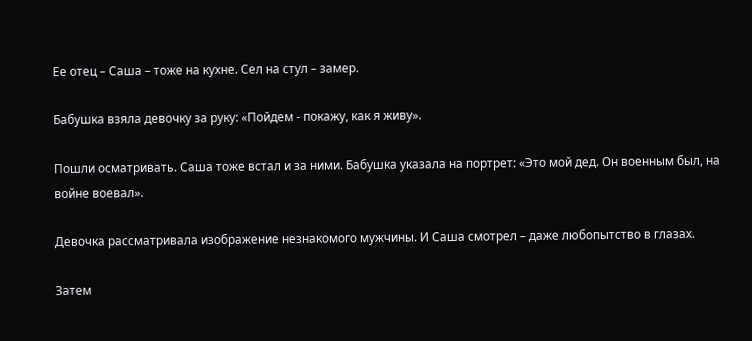Ее отец – Саша – тоже на кухне. Сел на стул – замер.

Бабушка взяла девочку за руку: «Пойдем - покажу, как я живу».

Пошли осматривать. Саша тоже встал и за ними. Бабушка указала на портрет: «Это мой дед. Он военным был, на войне воевал».

Девочка рассматривала изображение незнакомого мужчины. И Саша смотрел – даже любопытство в глазах.

Затем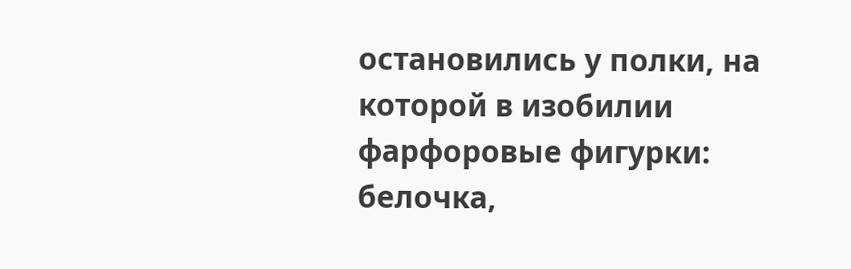остановились у полки, на которой в изобилии фарфоровые фигурки: белочка,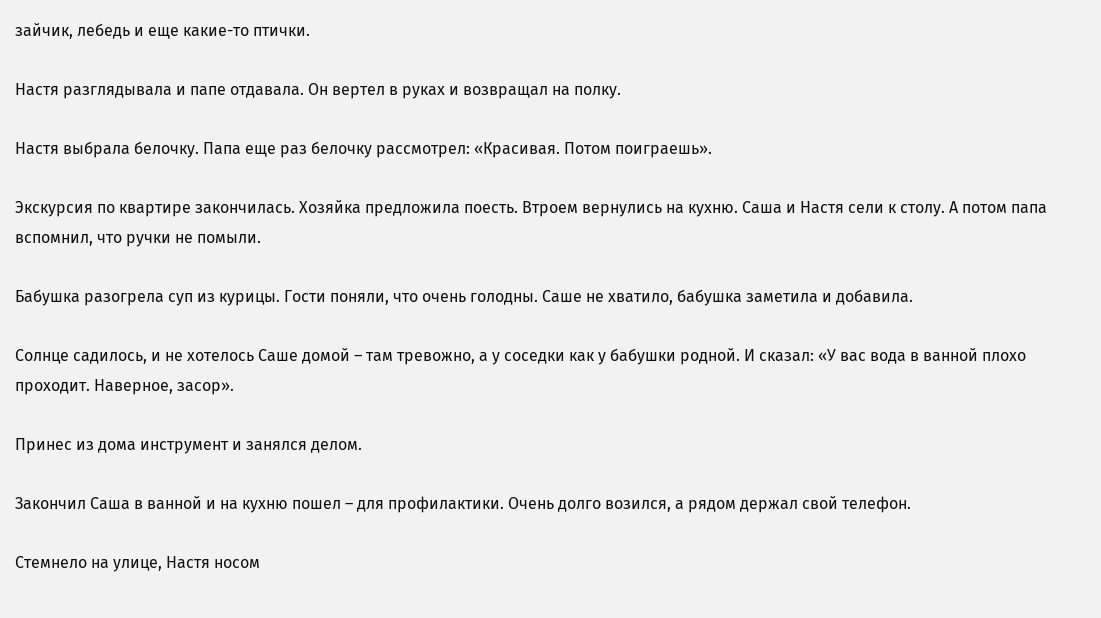зайчик, лебедь и еще какие-то птички.

Настя разглядывала и папе отдавала. Он вертел в руках и возвращал на полку.

Настя выбрала белочку. Папа еще раз белочку рассмотрел: «Красивая. Потом поиграешь».

Экскурсия по квартире закончилась. Хозяйка предложила поесть. Втроем вернулись на кухню. Саша и Настя сели к столу. А потом папа вспомнил, что ручки не помыли.

Бабушка разогрела суп из курицы. Гости поняли, что очень голодны. Саше не хватило, бабушка заметила и добавила.

Солнце садилось, и не хотелось Саше домой – там тревожно, а у соседки как у бабушки родной. И сказал: «У вас вода в ванной плохо проходит. Наверное, засор».

Принес из дома инструмент и занялся делом.

Закончил Саша в ванной и на кухню пошел – для профилактики. Очень долго возился, а рядом держал свой телефон.

Стемнело на улице, Настя носом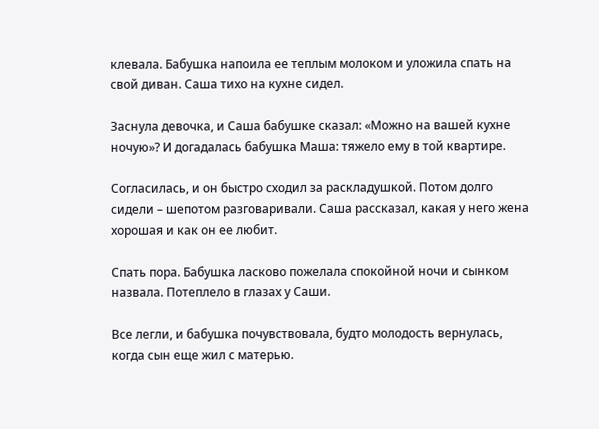клевала. Бабушка напоила ее теплым молоком и уложила спать на свой диван. Саша тихо на кухне сидел.

Заснула девочка, и Саша бабушке сказал: «Можно на вашей кухне ночую»? И догадалась бабушка Маша: тяжело ему в той квартире.

Согласилась, и он быстро сходил за раскладушкой. Потом долго сидели – шепотом разговаривали. Саша рассказал, какая у него жена хорошая и как он ее любит.

Спать пора. Бабушка ласково пожелала спокойной ночи и сынком назвала. Потеплело в глазах у Саши.

Все легли, и бабушка почувствовала, будто молодость вернулась, когда сын еще жил с матерью.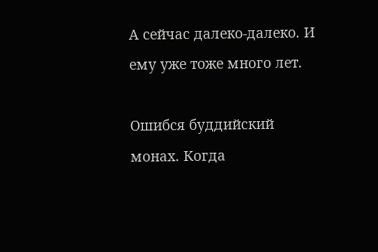А сейчас далеко-далеко. И ему уже тоже много лет.

Ошибся буддийский монах. Когда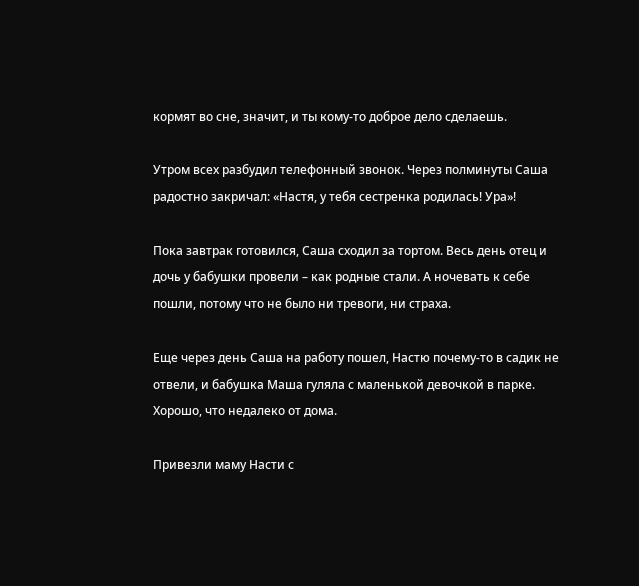кормят во сне, значит, и ты кому-то доброе дело сделаешь.

Утром всех разбудил телефонный звонок. Через полминуты Саша радостно закричал: «Настя, у тебя сестренка родилась! Ура»!

Пока завтрак готовился, Саша сходил за тортом. Весь день отец и дочь у бабушки провели – как родные стали. А ночевать к себе пошли, потому что не было ни тревоги, ни страха.

Еще через день Саша на работу пошел, Настю почему-то в садик не отвели, и бабушка Маша гуляла с маленькой девочкой в парке. Хорошо, что недалеко от дома.

Привезли маму Насти с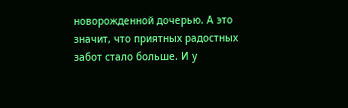новорожденной дочерью. А это значит, что приятных радостных забот стало больше. И у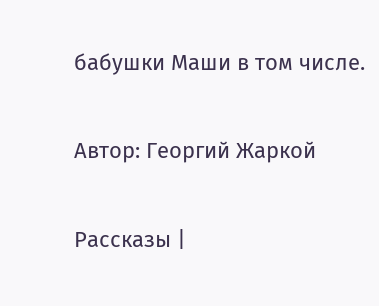бабушки Маши в том числе.


Автор: Георгий Жаркой


Рассказы |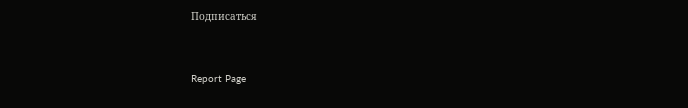Подписаться


Report Page